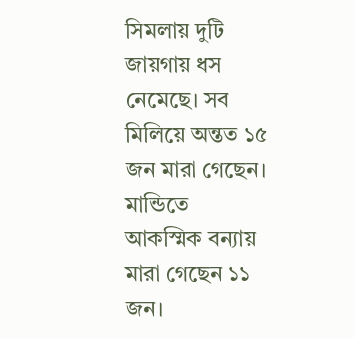সিমলায় দুটি জায়গায় ধস নেমেছে। সব মিলিয়ে অন্তত ১৫ জন মারা গেছেন। মান্ডিতে আকস্মিক বন্যায় মারা গেছেন ১১ জন।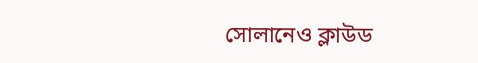সোলানেও ক্লাউড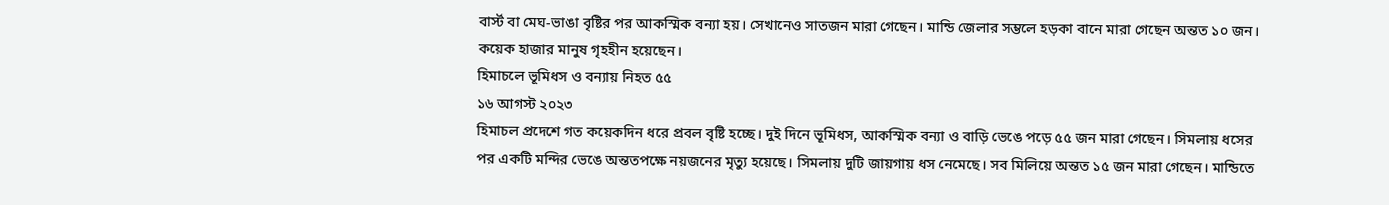বার্স্ট বা মেঘ-ভাঙা বৃষ্টির পর আকস্মিক বন্যা হয়। সেখানেও সাতজন মারা গেছেন। মান্ডি জেলার সম্ভলে হড়কা বানে মারা গেছেন অন্তত ১০ জন। কয়েক হাজার মানুষ গৃহহীন হয়েছেন।
হিমাচলে ভূমিধস ও বন্যায় নিহত ৫৫
১৬ আগস্ট ২০২৩
হিমাচল প্রদেশে গত কয়েকদিন ধরে প্রবল বৃষ্টি হচ্ছে। দুই দিনে ভূমিধস, আকস্মিক বন্যা ও বাড়ি ভেঙে পড়ে ৫৫ জন মারা গেছেন। সিমলায় ধসের পর একটি মন্দির ভেঙে অন্ততপক্ষে নয়জনের মৃত্যু হয়েছে। সিমলায় দুটি জায়গায় ধস নেমেছে। সব মিলিয়ে অন্তত ১৫ জন মারা গেছেন। মান্ডিতে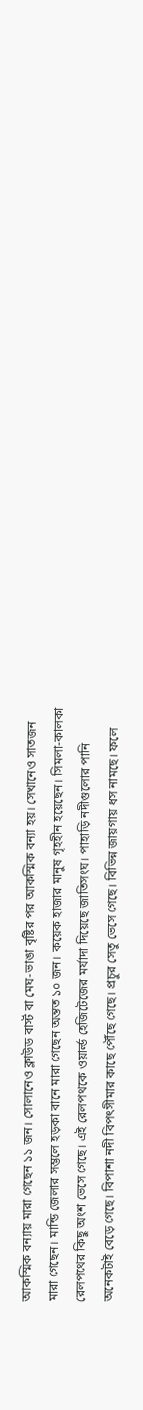আকস্মিক বন্যায় মারা গেছেন ১১ জন। সোলানেও ক্লাউড বার্স্ট বা মেঘ-ভাঙা বৃষ্টির পর আকস্মিক বন্যা হয়। সেখানেও সাতজন মারা গেছেন। মান্ডি জেলার সম্ভলে হড়কা বানে মারা গেছেন অন্তত ১০ জন। কয়েক হাজার মানুষ গৃহহীন হয়েছেন। সিমলা-কালকা রেলপথের কিছু অংশ ভেসে গেছে। এই রেলপথকে ওয়ার্ল্ড হেজিটেজের মর্যাদা দিয়েছে জাতিসংঘ। পাহাড়ি নদীগুলোর পানি অনেকটাই বেড়ে গেছে। বিপাশা নদী বিপৎসীমার কাছে পৌঁছে গেছে। প্রচুর সেতু ভেসে গেছে। বিভিন্ন জায়গায় ধস নামছে। ফলে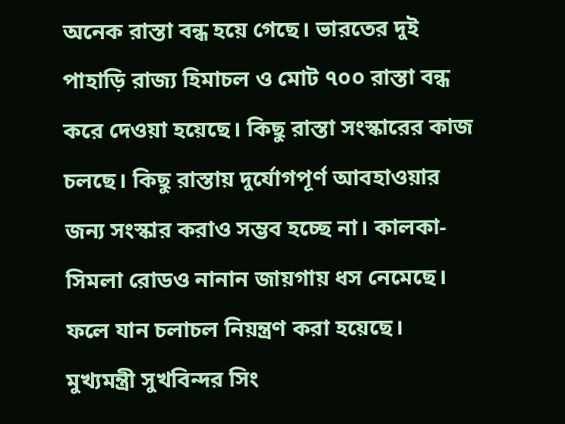অনেক রাস্তা বন্ধ হয়ে গেছে। ভারতের দুই পাহাড়ি রাজ্য হিমাচল ও মোট ৭০০ রাস্তা বন্ধ করে দেওয়া হয়েছে। কিছু রাস্তা সংস্কারের কাজ চলছে। কিছু রাস্তায় দুর্যোগপূর্ণ আবহাওয়ার জন্য সংস্কার করাও সম্ভব হচ্ছে না। কালকা-সিমলা রোডও নানান জায়গায় ধস নেমেছে। ফলে যান চলাচল নিয়ন্ত্রণ করা হয়েছে। মুখ্যমন্ত্রী সুখবিন্দর সিং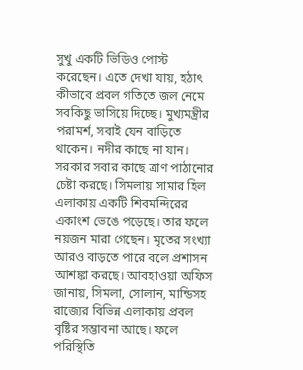সুখু একটি ভিডিও পোস্ট করেছেন। এতে দেখা যায়, হঠাৎ কীভাবে প্রবল গতিতে জল নেমে সবকিছু ভাসিয়ে দিচ্ছে। মুখ্যমন্ত্রীর পরামর্শ, সবাই যেন বাড়িতে থাকেন। নদীর কাছে না যান। সরকার সবার কাছে ত্রাণ পাঠানোর চেষ্টা করছে। সিমলায় সামার হিল এলাকায় একটি শিবমন্দিরের একাংশ ভেঙে পড়েছে। তার ফলে নয়জন মারা গেছেন। মৃতের সংখ্যা আরও বাড়তে পারে বলে প্রশাসন আশঙ্কা করছে। আবহাওয়া অফিস জানায়, সিমলা, সোলান, মান্ডিসহ রাজ্যের বিভিন্ন এলাকায় প্রবল বৃষ্টির সম্ভাবনা আছে। ফলে পরিস্থিতি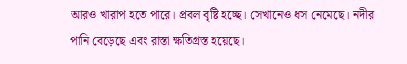আরও খারাপ হতে পারে। প্রবল বৃষ্টি হচ্ছে। সেখানেও ধস নেমেছে। নদীর পানি বেড়েছে এবং রাস্তা ক্ষতিগ্রস্ত হয়েছে।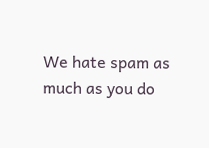We hate spam as much as you do